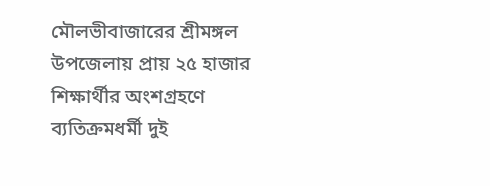মৌলভীবাজারের শ্রীমঙ্গল উপজেলায় প্রায় ২৫ হাজার শিক্ষার্থীর অংশগ্রহণে ব্যতিক্রমধর্মী দুই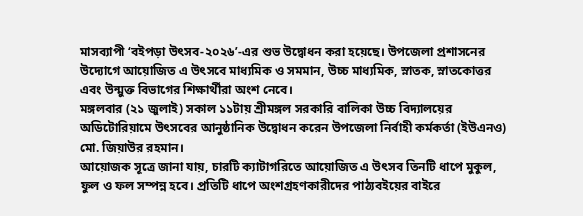মাসব্যাপী ‘বইপড়া উৎসব-২০২৬’-এর শুভ উদ্বোধন করা হয়েছে। উপজেলা প্রশাসনের উদ্যোগে আয়োজিত এ উৎসবে মাধ্যমিক ও সমমান, উচ্চ মাধ্যমিক, স্নাতক, স্নাতকোত্তর এবং উন্মুক্ত বিভাগের শিক্ষার্থীরা অংশ নেবে।
মঙ্গলবার (২১ জুলাই) সকাল ১১টায় শ্রীমঙ্গল সরকারি বালিকা উচ্চ বিদ্যালয়ের অডিটোরিয়ামে উৎসবের আনুষ্ঠানিক উদ্বোধন করেন উপজেলা নির্বাহী কর্মকর্তা (ইউএনও) মো. জিয়াউর রহমান।
আয়োজক সূত্রে জানা যায়, চারটি ক্যাটাগরিতে আয়োজিত এ উৎসব তিনটি ধাপে মুকুল, ফুল ও ফল সম্পন্ন হবে। প্রতিটি ধাপে অংশগ্রহণকারীদের পাঠ্যবইয়ের বাইরে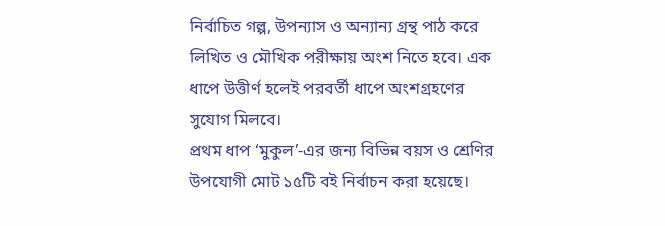নির্বাচিত গল্প, উপন্যাস ও অন্যান্য গ্রন্থ পাঠ করে লিখিত ও মৌখিক পরীক্ষায় অংশ নিতে হবে। এক ধাপে উত্তীর্ণ হলেই পরবর্তী ধাপে অংশগ্রহণের সুযোগ মিলবে।
প্রথম ধাপ ‘মুকুল’-এর জন্য বিভিন্ন বয়স ও শ্রেণির উপযোগী মোট ১৫টি বই নির্বাচন করা হয়েছে।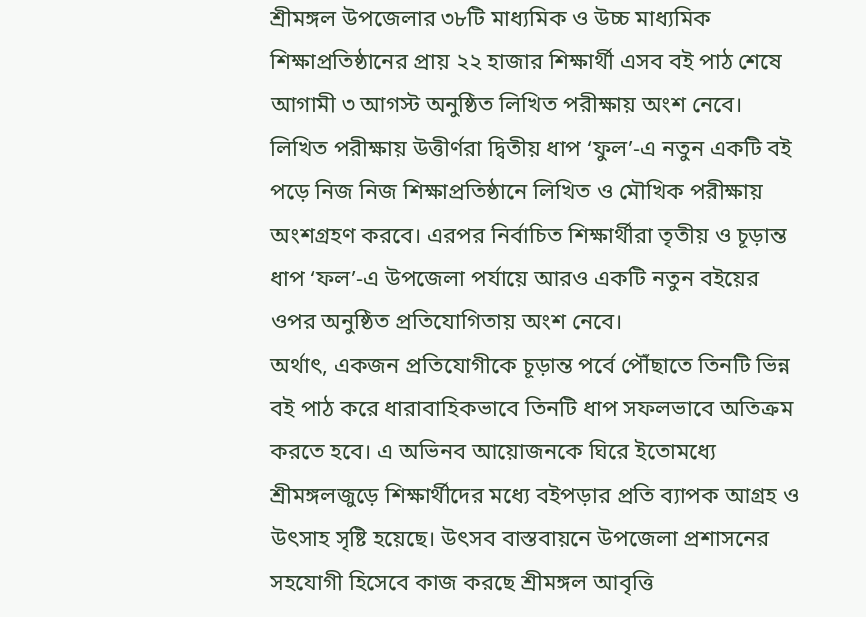শ্রীমঙ্গল উপজেলার ৩৮টি মাধ্যমিক ও উচ্চ মাধ্যমিক শিক্ষাপ্রতিষ্ঠানের প্রায় ২২ হাজার শিক্ষার্থী এসব বই পাঠ শেষে আগামী ৩ আগস্ট অনুষ্ঠিত লিখিত পরীক্ষায় অংশ নেবে।
লিখিত পরীক্ষায় উত্তীর্ণরা দ্বিতীয় ধাপ ‘ফুল’-এ নতুন একটি বই পড়ে নিজ নিজ শিক্ষাপ্রতিষ্ঠানে লিখিত ও মৌখিক পরীক্ষায় অংশগ্রহণ করবে। এরপর নির্বাচিত শিক্ষার্থীরা তৃতীয় ও চূড়ান্ত ধাপ ‘ফল’-এ উপজেলা পর্যায়ে আরও একটি নতুন বইয়ের ওপর অনুষ্ঠিত প্রতিযোগিতায় অংশ নেবে।
অর্থাৎ, একজন প্রতিযোগীকে চূড়ান্ত পর্বে পৌঁছাতে তিনটি ভিন্ন বই পাঠ করে ধারাবাহিকভাবে তিনটি ধাপ সফলভাবে অতিক্রম করতে হবে। এ অভিনব আয়োজনকে ঘিরে ইতোমধ্যে শ্রীমঙ্গলজুড়ে শিক্ষার্থীদের মধ্যে বইপড়ার প্রতি ব্যাপক আগ্রহ ও উৎসাহ সৃষ্টি হয়েছে। উৎসব বাস্তবায়নে উপজেলা প্রশাসনের সহযোগী হিসেবে কাজ করছে শ্রীমঙ্গল আবৃত্তি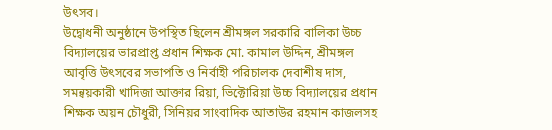উৎসব।
উদ্বোধনী অনুষ্ঠানে উপস্থিত ছিলেন শ্রীমঙ্গল সরকারি বালিকা উচ্চ বিদ্যালয়ের ভারপ্রাপ্ত প্রধান শিক্ষক মো. কামাল উদ্দিন, শ্রীমঙ্গল আবৃত্তি উৎসবের সভাপতি ও নির্বাহী পরিচালক দেবাশীষ দাস, সমন্বয়কারী খাদিজা আক্তার রিয়া, ভিক্টোরিয়া উচ্চ বিদ্যালয়ের প্রধান শিক্ষক অয়ন চৌধুরী, সিনিয়র সাংবাদিক আতাউর রহমান কাজলসহ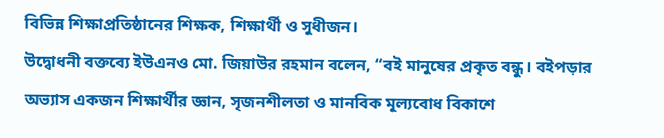বিভিন্ন শিক্ষাপ্রতিষ্ঠানের শিক্ষক, শিক্ষার্থী ও সুধীজন।
উদ্বোধনী বক্তব্যে ইউএনও মো. জিয়াউর রহমান বলেন, “বই মানুষের প্রকৃত বন্ধু। বইপড়ার অভ্যাস একজন শিক্ষার্থীর জ্ঞান, সৃজনশীলতা ও মানবিক মূল্যবোধ বিকাশে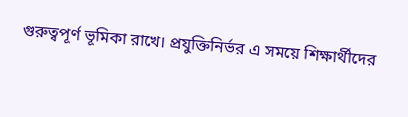গুরুত্বপূর্ণ ভূমিকা রাখে। প্রযুক্তিনির্ভর এ সময়ে শিক্ষার্থীদের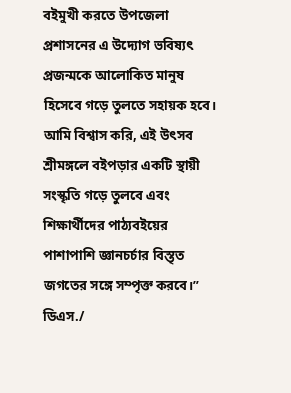বইমুখী করতে উপজেলা প্রশাসনের এ উদ্যোগ ভবিষ্যৎ প্রজন্মকে আলোকিত মানুষ হিসেবে গড়ে তুলতে সহায়ক হবে। আমি বিশ্বাস করি, এই উৎসব শ্রীমঙ্গলে বইপড়ার একটি স্থায়ী সংস্কৃতি গড়ে তুলবে এবং শিক্ষার্থীদের পাঠ্যবইয়ের পাশাপাশি জ্ঞানচর্চার বিস্তৃত জগতের সঙ্গে সম্পৃক্ত করবে।”
ডিএস./